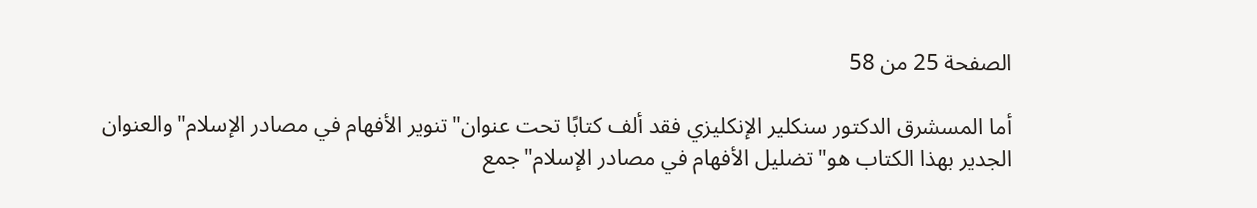الصفحة 25 من 58

أما المسشرق الدكتور سنكلير الإنكليزي فقد ألف كتابًا تحت عنوان"تنوير الأفهام في مصادر الإسلام"والعنوان الجدير بهذا الكتاب هو"تضليل الأفهام في مصادر الإسلام"جمع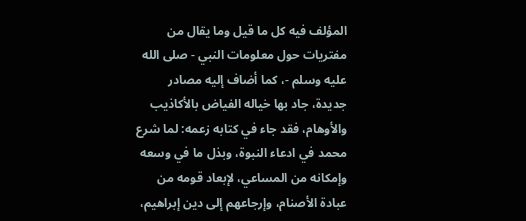المؤلف فيه كل ما قيل وما يقال من مفتريات حول معلومات النبي - صلى الله عليه وسلم -، كما أضاف إليه مصادر جديدة، جاد بها خياله الفياض بالأكاذيب والأوهام، فقد جاء في كتابه زعمه: لما شرع محمد في ادعاء النبوة، وبذل ما في وسعه وإمكانه من المساعي، لإبعاد قومه من عبادة الأصنام، وإرجاعهم إلى دين إبراهيم،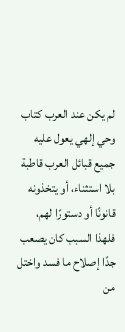لم يكن عند العرب كتاب وحي إلهي يعول عليه جميع قبائل العرب قاطبة بلا استثناء، أو يتخذونه قانونًا أو دستورًا لهم، فلهذا السبب كان يصعب جدًا إصلاح ما فسد واختل من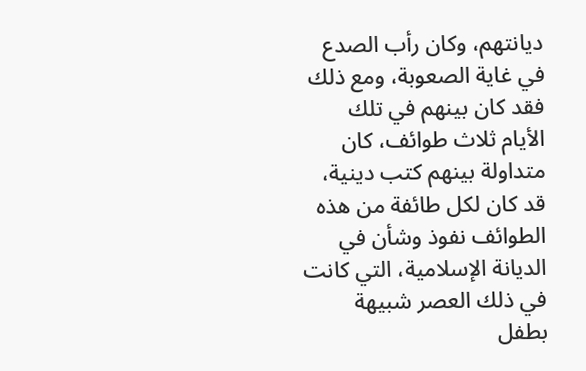ديانتهم، وكان رأب الصدع في غاية الصعوبة، ومع ذلك فقد كان بينهم في تلك الأيام ثلاث طوائف، كان متداولة بينهم كتب دينية، قد كان لكل طائفة من هذه الطوائف نفوذ وشأن في الديانة الإسلامية، التي كانت في ذلك العصر شبيهة بطفل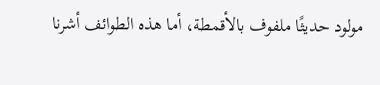مولود حديثًا ملفوف بالأقمطة، أما هذه الطوائف أشرنا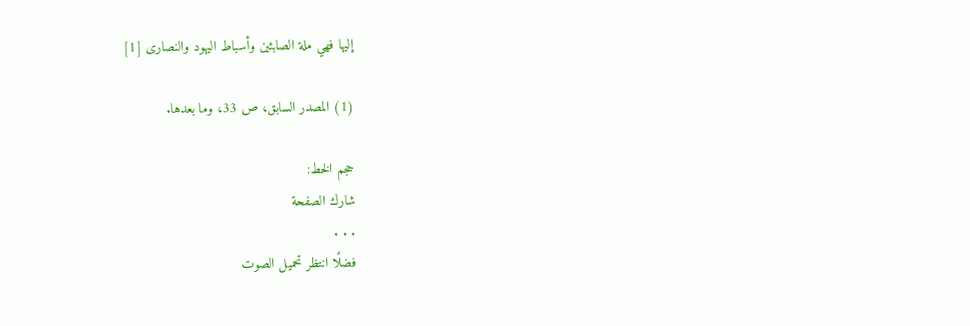إليها فهي ملة الصابئين وأسباط اليهود والنصارى [1]

(1) المصدر السابق، ص 33، وما بعدها.

حجم الخط:
شارك الصفحة
. . .
فضلًا انتظر تحميل الصوت